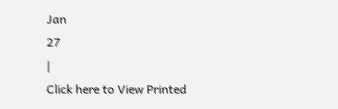Jan
27
|
Click here to View Printed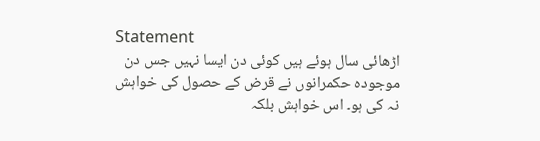Statement
اڑھائی سال ہوئے ہیں کوئی دن ایسا نہیں جس دن موجودہ حکمرانوں نے قرض کے حصول کی خواہش نہ کی ہو۔ اس خواہش بلکہ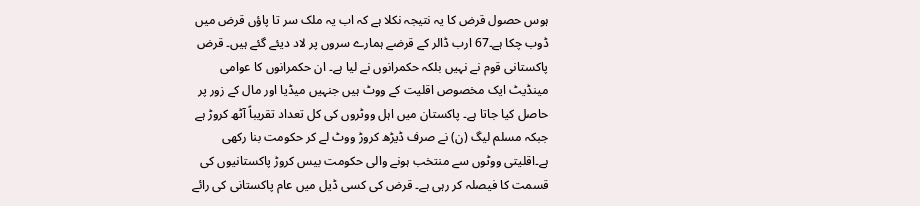ہوس حصول قرض کا یہ نتیجہ نکلا ہے کہ اب یہ ملک سر تا پاؤں قرض میں ڈوب چکا ہے۔67 ارب ڈالر کے قرضے ہمارے سروں پر لاد دیئے گئے ہیں۔ قرض پاکستانی قوم نے نہیں بلکہ حکمرانوں نے لیا ہے۔ ان حکمرانوں کا عوامی مینڈیٹ ایک مخصوص اقلیت کے ووٹ ہیں جنہیں میڈیا اور مال کے زور پر حاصل کیا جاتا ہے۔ پاکستان میں اہل ووٹروں کی کل تعداد تقریباً آٹھ کروڑ ہے جبکہ مسلم لیگ (ن) نے صرف ڈیڑھ کروڑ ووٹ لے کر حکومت بنا رکھی ہے۔اقلیتی ووٹوں سے منتخب ہونے والی حکومت بیس کروڑ پاکستانیوں کی قسمت کا فیصلہ کر رہی ہے۔ قرض کی کسی ڈیل میں عام پاکستانی کی رائے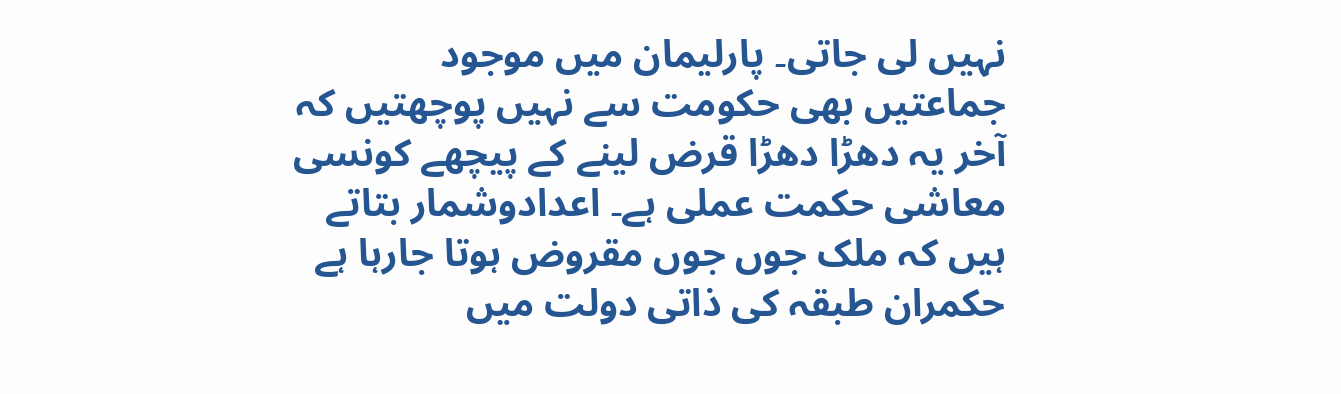نہیں لی جاتی۔ پارلیمان میں موجود جماعتیں بھی حکومت سے نہیں پوچھتیں کہ آخر یہ دھڑا دھڑا قرض لینے کے پیچھے کونسی معاشی حکمت عملی ہے۔ اعدادوشمار بتاتے ہیں کہ ملک جوں جوں مقروض ہوتا جارہا ہے حکمران طبقہ کی ذاتی دولت میں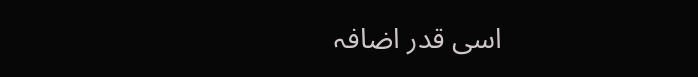اسی قدر اضافہ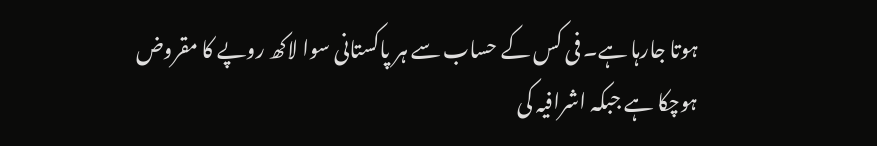ہوتا جارہا ہے۔ فی کس کے حساب سے ہر پاکستانی سوا لاکھ روپے کا مقروض ہوچکا ہے جبکہ اشرافیہ کی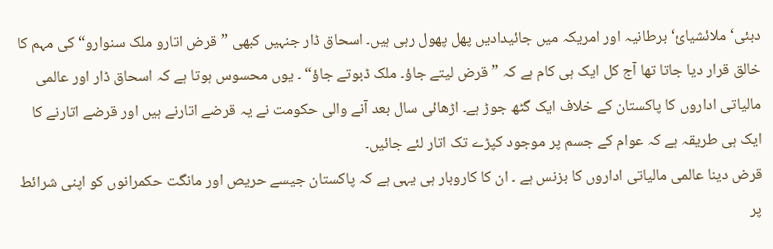دبئی‘ ملائشیائ‘ برطانیہ اور امریکہ میں جائیدادیں پھل پھول رہی ہیں۔ اسحاق ڈار جنہیں کبھی ”قرض اتارو ملک سنوارو“ کی مہم کا خالق قرار دیا جاتا تھا آج کل ایک ہی کام ہے کہ ”قرض لیتے جاؤ۔ ملک ڈبوتے جاؤ“ ۔ یوں محسوس ہوتا ہے کہ اسحاق ڈار اور عالمی مالیاتی اداروں کا پاکستان کے خلاف ایک گٹھ جوڑ ہے۔ اڑھائی سال بعد آنے والی حکومت نے یہ قرضے اتارنے ہیں اور قرضے اتارنے کا ایک ہی طریقہ ہے کہ عوام کے جسم پر موجود کپڑے تک اتار لئے جائیں۔
قرض دینا عالمی مالیاتی اداروں کا بزنس ہے ۔ ان کا کاروبار ہی یہی ہے کہ پاکستان جیسے حریص اور مانگت حکمرانوں کو اپنی شرائط پر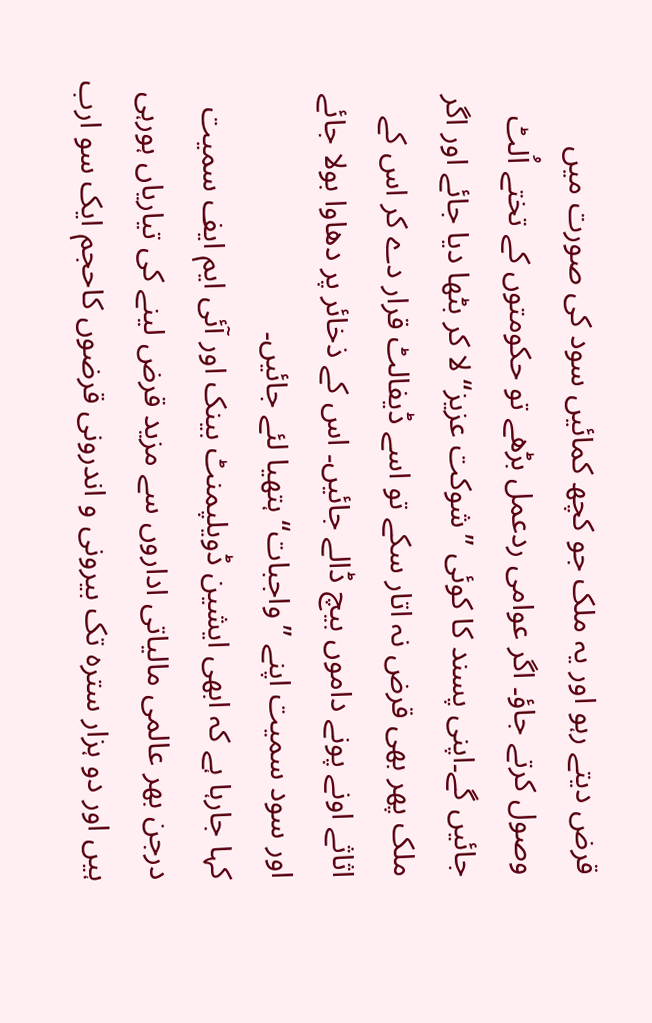قرض دیتے رہو اور یہ ملک جو کچھ کمائیں سود کی صورت میں وصول کرتے جاؤ۔ اگر عوامی ردعمل بڑھے تو حکومتوں کے تختے اُلٹ جائیں گے۔اپنی پسند کا کوئی ”شوکت عزیز“ لا کر بٹھا دیا جائے اور اگر ملک پھر بھی قرض نہ اتار سکے تو اسے ڈیفالٹ قرار دے کر اس کے اثاثے اونے پونے داموں بیچ ڈالے جائیں۔ اس کے ذخائر پر دھاوا بولا جائے اور سود سمیت اپنے ”واجبات“ ہتھیا لئے جائیں۔
کہا جارہا ہے کہ ابھی ایشین ڈویلپمنٹ بینک اور آئی ایم ایف سمیت درجن بھر عالمی مالیاتی اداروں سے مزید قرض لینے کی تیاریاں ہورہی ہیں اور دو ہزار سترہ تک بیرونی و اندرونی قرضوں کاحجم ایک سو ارب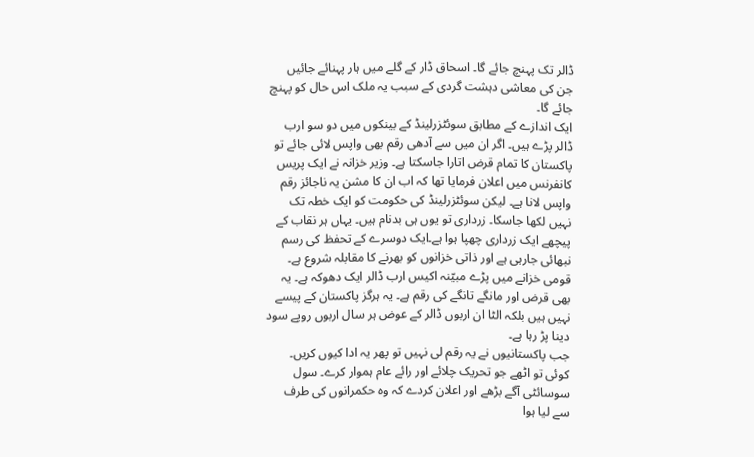ڈالر تک پہنچ جائے گا۔ اسحاق ڈار کے گلے میں ہار پہنائے جائیں جن کی معاشی دہشت گردی کے سبب یہ ملک اس حال کو پہنچ جائے گا۔
ایک اندازے کے مطابق سوئٹزرلینڈ کے بینکوں میں دو سو ارب ڈالر پڑے ہیں۔ اگر ان میں سے آدھی رقم بھی واپس لائی جائے تو پاکستان کا تمام قرض اتارا جاسکتا ہے۔ وزیر خزانہ نے ایک پریس کانفرنس میں اعلان فرمایا تھا کہ اب ان کا مشن یہ ناجائز رقم واپس لانا ہے۔ لیکن سوئٹزرلینڈ کی حکومت کو ایک خطہ تک نہیں لکھا جاسکا۔ زرداری تو یوں ہی بدنام ہیں۔ یہاں ہر نقاب کے پیچھے ایک زرداری چھپا ہوا ہے۔ایک دوسرے کے تحفظ کی رسم نبھائی جارہی ہے اور ذاتی خزانوں کو بھرنے کا مقابلہ شروع ہے۔
قومی خزانے میں پڑے مبیّنہ اکیس ارب ڈالر ایک دھوکہ ہے۔ یہ بھی قرض اور مانگے تانگے کی رقم ہے۔ یہ ہرگز پاکستان کے پیسے نہیں ہیں بلکہ الٹا ان اربوں ڈالر کے عوض ہر سال اربوں روپے سود دینا پڑ رہا ہے۔
جب پاکستانیوں نے یہ رقم لی نہیں تو پھر یہ ادا کیوں کریں۔ کوئی تو اٹھے جو تحریک چلائے اور رائے عام ہموار کرے۔ سول سوسائٹی آگے بڑھے اور اعلان کردے کہ وہ حکمرانوں کی طرف سے لیا ہوا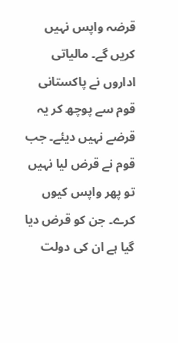قرضہ واپس نہیں کریں گے۔ مالیاتی اداروں نے پاکستانی قوم سے پوچھ کر یہ قرضے نہیں دیئے۔ جب قوم نے قرض لیا نہیں تو پھر واپس کیوں کرے۔ جن کو قرض دیا گیا ہے ان کی دولت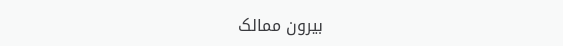بیرون ممالک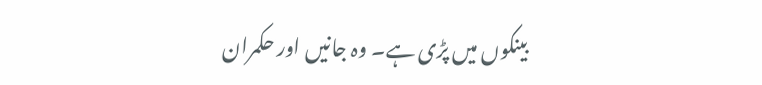بینکوں میں پڑی ہے۔ وہ جانیں اور حکمران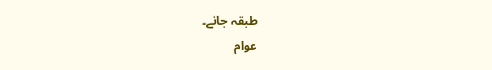طبقہ جانے۔
عوام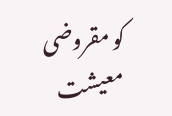کو مقروضی معیشت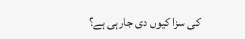کی سزا کیوں دی جارہی ہے؟